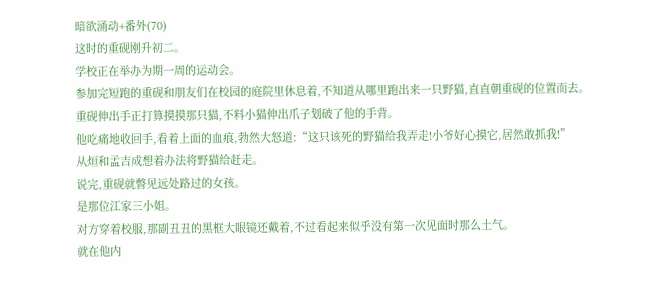暗欲涌动+番外(70)
这时的重砚刚升初二。
学校正在举办为期一周的运动会。
参加完短跑的重砚和朋友们在校园的庭院里休息着,不知道从哪里跑出来一只野猫,直直朝重砚的位置而去。
重砚伸出手正打算摸摸那只猫,不料小猫伸出爪子划破了他的手背。
他吃痛地收回手,看着上面的血痕,勃然大怒道:“这只该死的野猫给我弄走!小爷好心摸它,居然敢抓我!”
从烜和孟吉成想着办法将野猫给赶走。
说完,重砚就瞥见远处路过的女孩。
是那位江家三小姐。
对方穿着校服,那副丑丑的黑框大眼镜还戴着,不过看起来似乎没有第一次见面时那么土气。
就在他内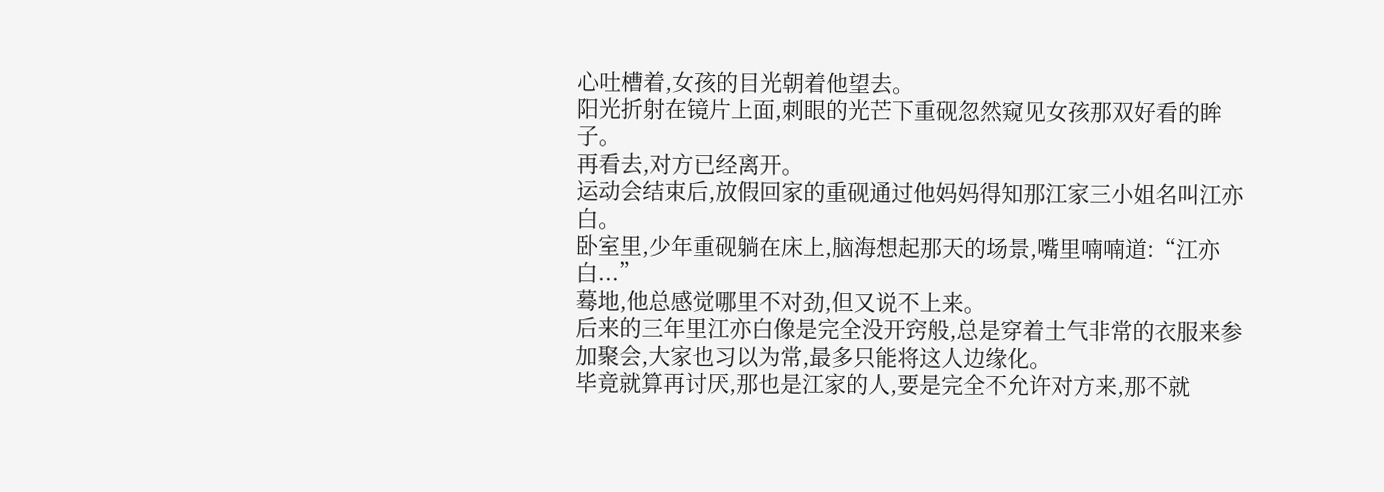心吐槽着,女孩的目光朝着他望去。
阳光折射在镜片上面,刺眼的光芒下重砚忽然窥见女孩那双好看的眸子。
再看去,对方已经离开。
运动会结束后,放假回家的重砚通过他妈妈得知那江家三小姐名叫江亦白。
卧室里,少年重砚躺在床上,脑海想起那天的场景,嘴里喃喃道:“江亦白...”
蓦地,他总感觉哪里不对劲,但又说不上来。
后来的三年里江亦白像是完全没开窍般,总是穿着土气非常的衣服来参加聚会,大家也习以为常,最多只能将这人边缘化。
毕竟就算再讨厌,那也是江家的人,要是完全不允许对方来,那不就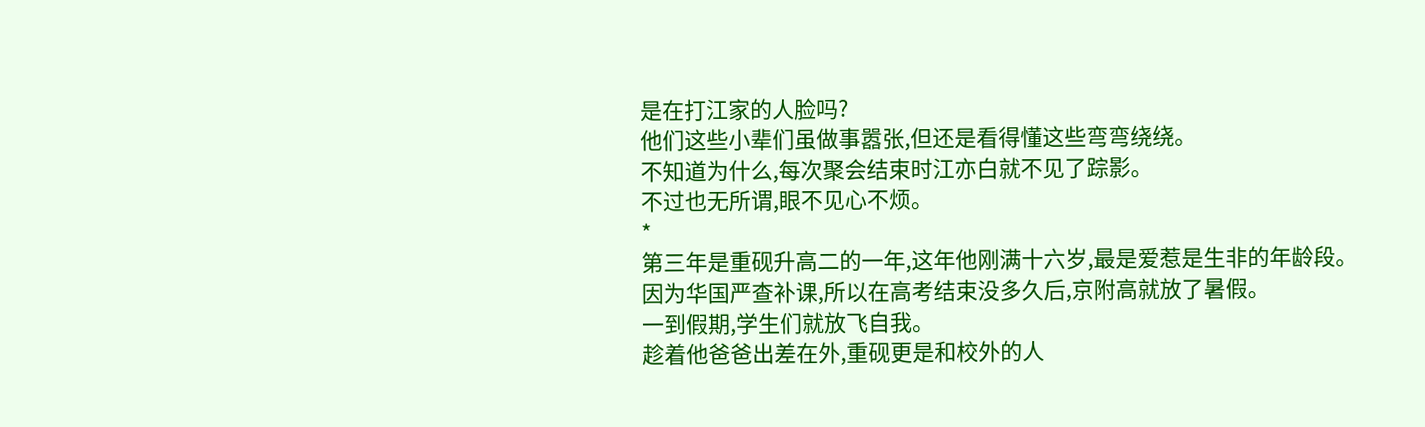是在打江家的人脸吗?
他们这些小辈们虽做事嚣张,但还是看得懂这些弯弯绕绕。
不知道为什么,每次聚会结束时江亦白就不见了踪影。
不过也无所谓,眼不见心不烦。
*
第三年是重砚升高二的一年,这年他刚满十六岁,最是爱惹是生非的年龄段。
因为华国严查补课,所以在高考结束没多久后,京附高就放了暑假。
一到假期,学生们就放飞自我。
趁着他爸爸出差在外,重砚更是和校外的人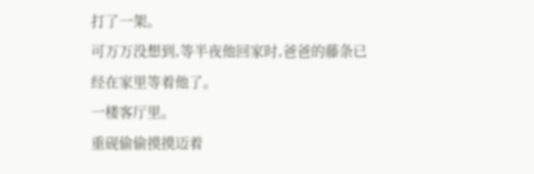打了一架。
可万万没想到,等半夜他回家时,爸爸的藤条已经在家里等着他了。
一楼客厅里。
重砚偷偷摸摸迈着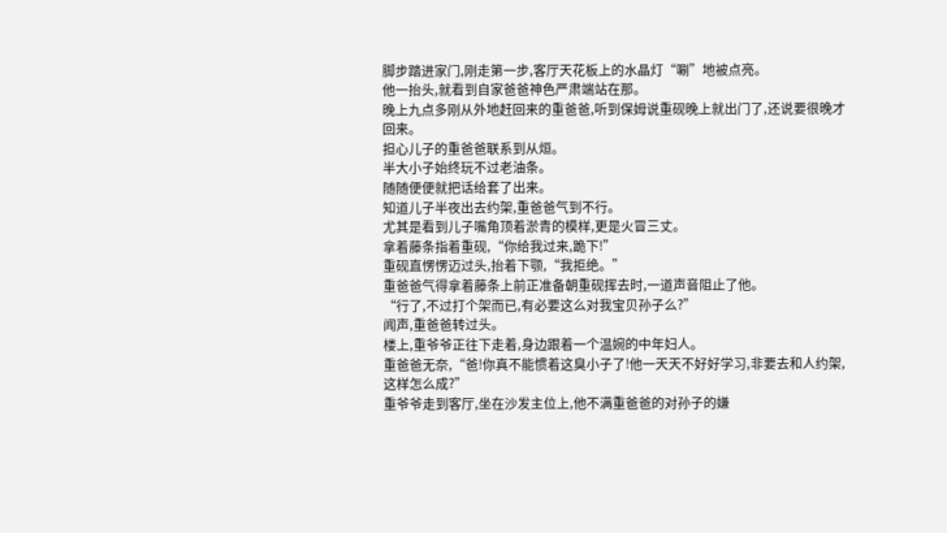脚步踏进家门,刚走第一步,客厅天花板上的水晶灯“唰”地被点亮。
他一抬头,就看到自家爸爸神色严肃端站在那。
晚上九点多刚从外地赶回来的重爸爸,听到保姆说重砚晚上就出门了,还说要很晚才回来。
担心儿子的重爸爸联系到从烜。
半大小子始终玩不过老油条。
随随便便就把话给套了出来。
知道儿子半夜出去约架,重爸爸气到不行。
尤其是看到儿子嘴角顶着淤青的模样,更是火冒三丈。
拿着藤条指着重砚,“你给我过来,跪下!”
重砚直愣愣迈过头,抬着下颚,“我拒绝。”
重爸爸气得拿着藤条上前正准备朝重砚挥去时,一道声音阻止了他。
“行了,不过打个架而已,有必要这么对我宝贝孙子么?”
闻声,重爸爸转过头。
楼上,重爷爷正往下走着,身边跟着一个温婉的中年妇人。
重爸爸无奈,“爸!你真不能惯着这臭小子了!他一天天不好好学习,非要去和人约架,这样怎么成?”
重爷爷走到客厅,坐在沙发主位上,他不满重爸爸的对孙子的嫌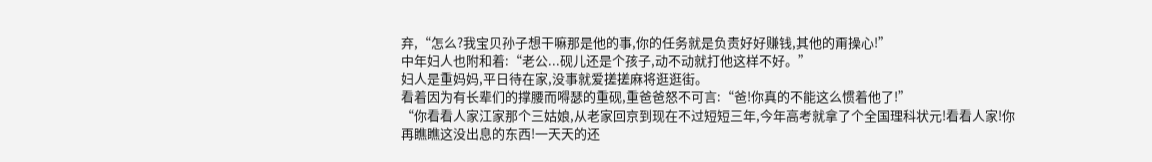弃,“怎么?我宝贝孙子想干嘛那是他的事,你的任务就是负责好好赚钱,其他的甭操心!”
中年妇人也附和着:“老公...砚儿还是个孩子,动不动就打他这样不好。”
妇人是重妈妈,平日待在家,没事就爱搓搓麻将逛逛街。
看着因为有长辈们的撑腰而嘚瑟的重砚,重爸爸怒不可言:“爸!你真的不能这么惯着他了!”
“你看看人家江家那个三姑娘,从老家回京到现在不过短短三年,今年高考就拿了个全国理科状元!看看人家!你再瞧瞧这没出息的东西!一天天的还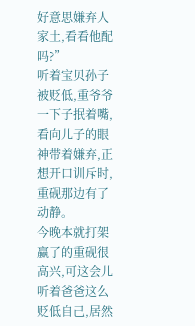好意思嫌弃人家土,看看他配吗?”
听着宝贝孙子被贬低,重爷爷一下子抿着嘴,看向儿子的眼神带着嫌弃,正想开口训斥时,重砚那边有了动静。
今晚本就打架赢了的重砚很高兴,可这会儿听着爸爸这么贬低自己,居然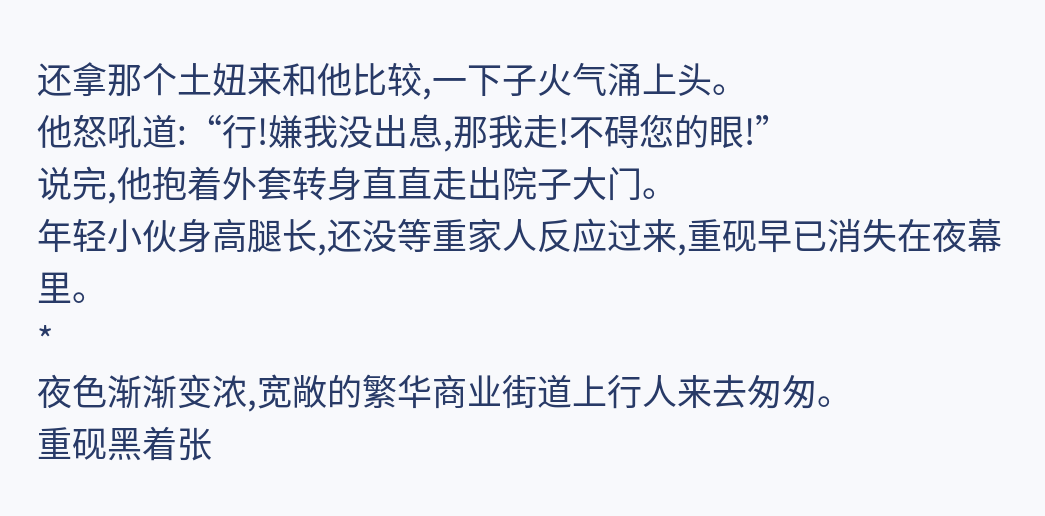还拿那个土妞来和他比较,一下子火气涌上头。
他怒吼道:“行!嫌我没出息,那我走!不碍您的眼!”
说完,他抱着外套转身直直走出院子大门。
年轻小伙身高腿长,还没等重家人反应过来,重砚早已消失在夜幕里。
*
夜色渐渐变浓,宽敞的繁华商业街道上行人来去匆匆。
重砚黑着张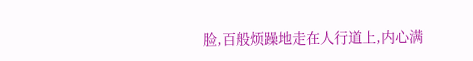脸,百般烦躁地走在人行道上,内心满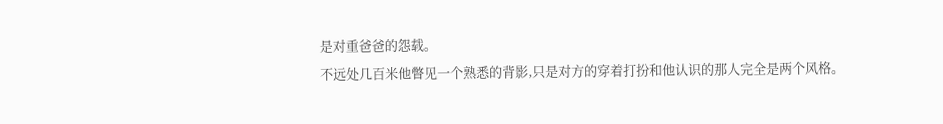是对重爸爸的怨载。
不远处几百米他瞥见一个熟悉的背影,只是对方的穿着打扮和他认识的那人完全是两个风格。